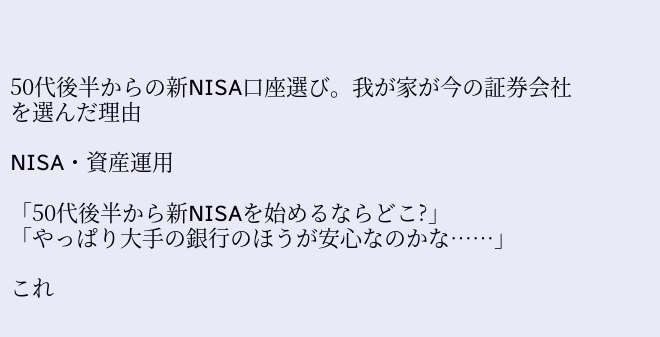50代後半からの新NISA口座選び。我が家が今の証券会社を選んだ理由

NISA・資産運用

「50代後半から新NISAを始めるならどこ?」
「やっぱり大手の銀行のほうが安心なのかな……」

これ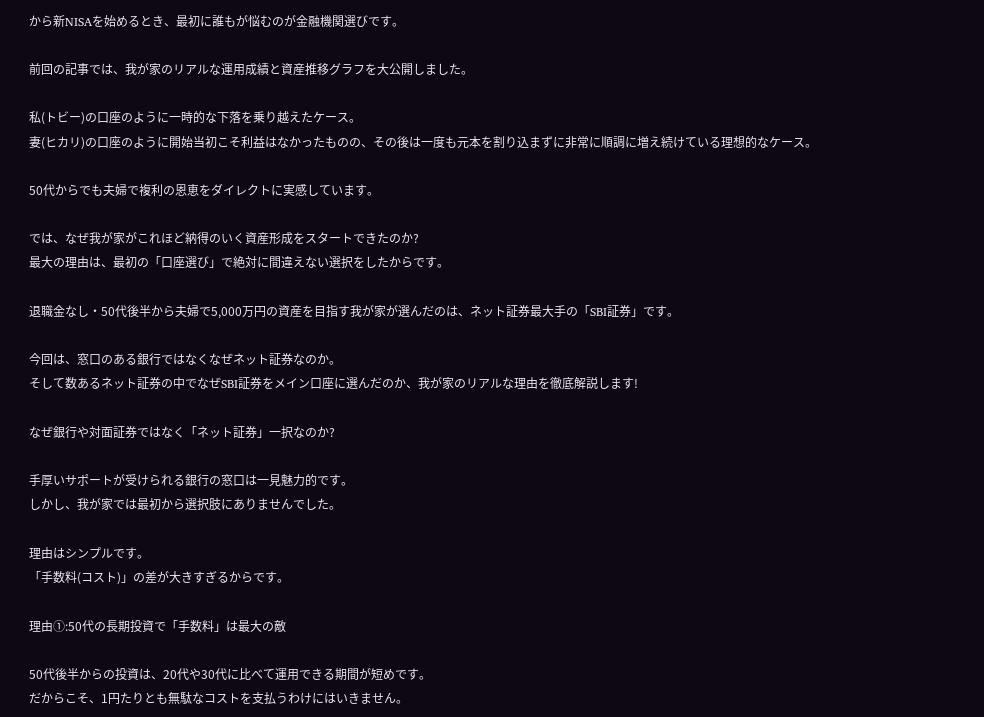から新NISAを始めるとき、最初に誰もが悩むのが金融機関選びです。

前回の記事では、我が家のリアルな運用成績と資産推移グラフを大公開しました。

私(トビー)の口座のように一時的な下落を乗り越えたケース。
妻(ヒカリ)の口座のように開始当初こそ利益はなかったものの、その後は一度も元本を割り込まずに非常に順調に増え続けている理想的なケース。

50代からでも夫婦で複利の恩恵をダイレクトに実感しています。

では、なぜ我が家がこれほど納得のいく資産形成をスタートできたのか?
最大の理由は、最初の「口座選び」で絶対に間違えない選択をしたからです。

退職金なし・50代後半から夫婦で5,000万円の資産を目指す我が家が選んだのは、ネット証券最大手の「SBI証券」です。

今回は、窓口のある銀行ではなくなぜネット証券なのか。
そして数あるネット証券の中でなぜSBI証券をメイン口座に選んだのか、我が家のリアルな理由を徹底解説します!

なぜ銀行や対面証券ではなく「ネット証券」一択なのか?

手厚いサポートが受けられる銀行の窓口は一見魅力的です。
しかし、我が家では最初から選択肢にありませんでした。

理由はシンプルです。
「手数料(コスト)」の差が大きすぎるからです。

理由①:50代の長期投資で「手数料」は最大の敵

50代後半からの投資は、20代や30代に比べて運用できる期間が短めです。
だからこそ、1円たりとも無駄なコストを支払うわけにはいきません。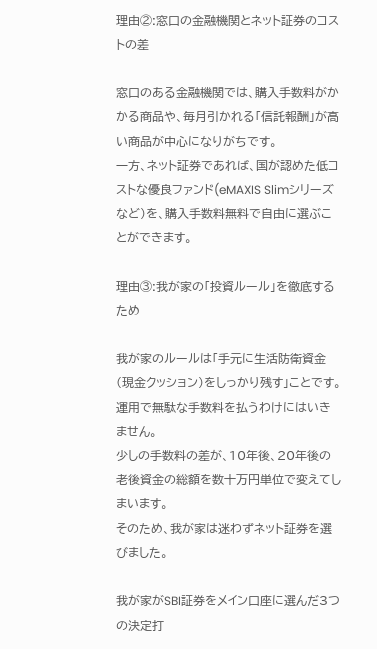理由②:窓口の金融機関とネット証券のコストの差

窓口のある金融機関では、購入手数料がかかる商品や、毎月引かれる「信託報酬」が高い商品が中心になりがちです。
一方、ネット証券であれば、国が認めた低コストな優良ファンド(eMAXIS Slimシリーズなど)を、購入手数料無料で自由に選ぶことができます。

理由③:我が家の「投資ルール」を徹底するため

我が家のルールは「手元に生活防衛資金(現金クッション)をしっかり残す」ことです。
運用で無駄な手数料を払うわけにはいきません。
少しの手数料の差が、10年後、20年後の老後資金の総額を数十万円単位で変えてしまいます。
そのため、我が家は迷わずネット証券を選びました。

我が家がSBI証券をメイン口座に選んだ3つの決定打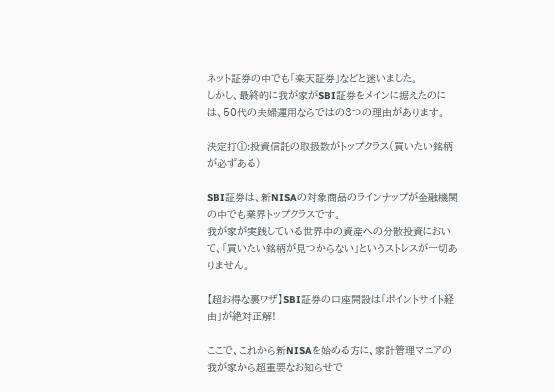ネット証券の中でも「楽天証券」などと迷いました。
しかし、最終的に我が家がSBI証券をメインに据えたのには、50代の夫婦運用ならではの3つの理由があります。

決定打①:投資信託の取扱数がトップクラス(買いたい銘柄が必ずある)

SBI証券は、新NISAの対象商品のラインナップが金融機関の中でも業界トップクラスです。
我が家が実践している世界中の資産への分散投資において、「買いたい銘柄が見つからない」というストレスが一切ありません。

【超お得な裏ワザ】SBI証券の口座開設は「ポイントサイト経由」が絶対正解!

ここで、これから新NISAを始める方に、家計管理マニアの我が家から超重要なお知らせで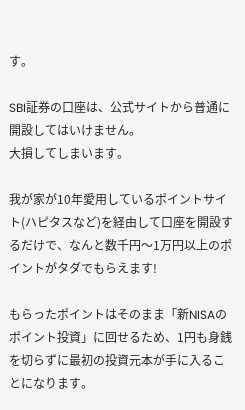す。

SBI証券の口座は、公式サイトから普通に開設してはいけません。
大損してしまいます。

我が家が10年愛用しているポイントサイト(ハピタスなど)を経由して口座を開設するだけで、なんと数千円〜1万円以上のポイントがタダでもらえます!

もらったポイントはそのまま「新NISAのポイント投資」に回せるため、1円も身銭を切らずに最初の投資元本が手に入ることになります。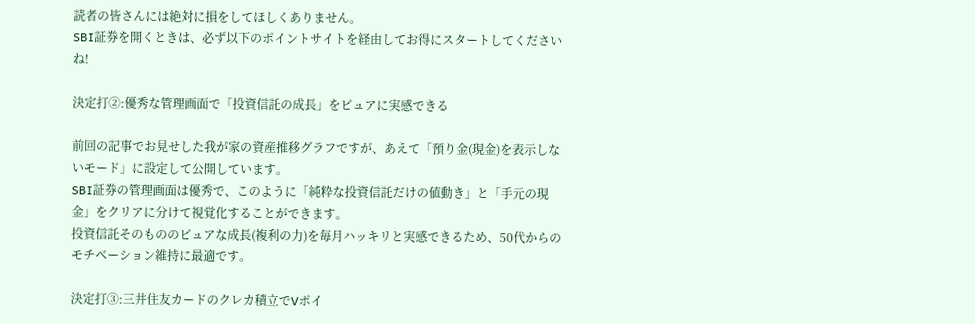読者の皆さんには絶対に損をしてほしくありません。
SBI証券を開くときは、必ず以下のポイントサイトを経由してお得にスタートしてくださいね!

決定打②:優秀な管理画面で「投資信託の成長」をピュアに実感できる

前回の記事でお見せした我が家の資産推移グラフですが、あえて「預り金(現金)を表示しないモード」に設定して公開しています。
SBI証券の管理画面は優秀で、このように「純粋な投資信託だけの値動き」と「手元の現金」をクリアに分けて視覚化することができます。
投資信託そのもののピュアな成長(複利の力)を毎月ハッキリと実感できるため、50代からのモチベーション維持に最適です。

決定打③:三井住友カードのクレカ積立でVポイ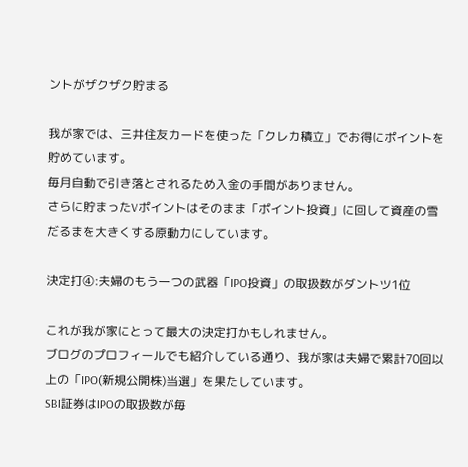ントがザクザク貯まる

我が家では、三井住友カードを使った「クレカ積立」でお得にポイントを貯めています。
毎月自動で引き落とされるため入金の手間がありません。
さらに貯まったVポイントはそのまま「ポイント投資」に回して資産の雪だるまを大きくする原動力にしています。

決定打④:夫婦のもう一つの武器「IPO投資」の取扱数がダントツ1位

これが我が家にとって最大の決定打かもしれません。
ブログのプロフィールでも紹介している通り、我が家は夫婦で累計70回以上の「IPO(新規公開株)当選」を果たしています。
SBI証券はIPOの取扱数が毎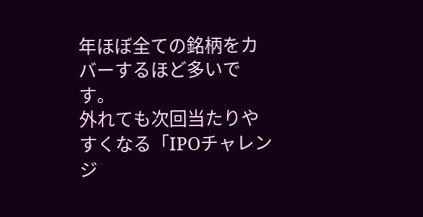年ほぼ全ての銘柄をカバーするほど多いです。
外れても次回当たりやすくなる「IPOチャレンジ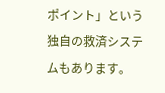ポイント」という独自の救済システムもあります。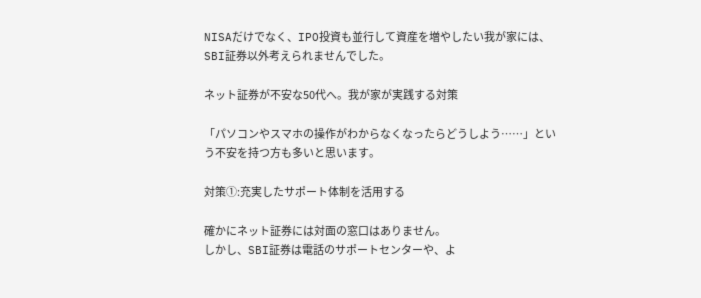NISAだけでなく、IPO投資も並行して資産を増やしたい我が家には、SBI証券以外考えられませんでした。

ネット証券が不安な50代へ。我が家が実践する対策

「パソコンやスマホの操作がわからなくなったらどうしよう……」という不安を持つ方も多いと思います。

対策①:充実したサポート体制を活用する

確かにネット証券には対面の窓口はありません。
しかし、SBI証券は電話のサポートセンターや、よ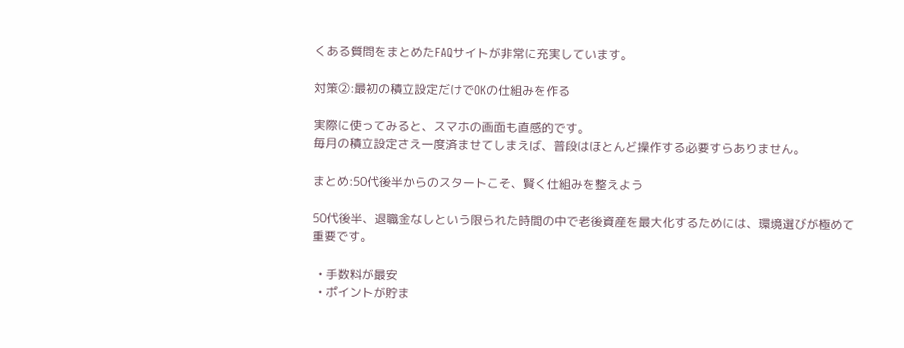くある質問をまとめたFAQサイトが非常に充実しています。

対策②:最初の積立設定だけでOKの仕組みを作る

実際に使ってみると、スマホの画面も直感的です。
毎月の積立設定さえ一度済ませてしまえば、普段はほとんど操作する必要すらありません。

まとめ:50代後半からのスタートこそ、賢く仕組みを整えよう

50代後半、退職金なしという限られた時間の中で老後資産を最大化するためには、環境選びが極めて重要です。

  • 手数料が最安
  • ポイントが貯ま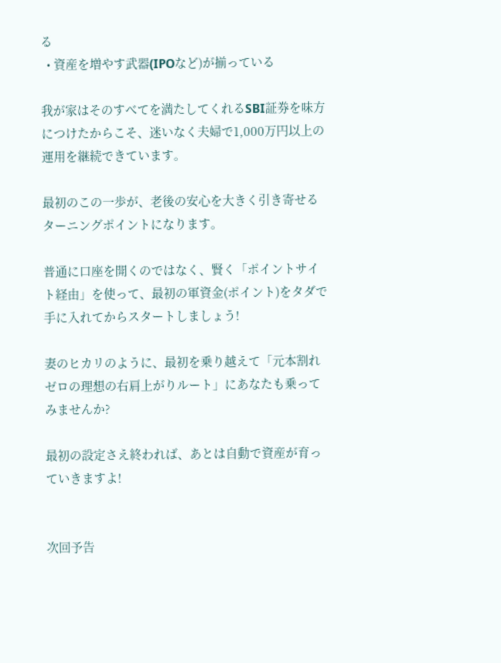る
  • 資産を増やす武器(IPOなど)が揃っている

我が家はそのすべてを満たしてくれるSBI証券を味方につけたからこそ、迷いなく夫婦で1,000万円以上の運用を継続できています。

最初のこの一歩が、老後の安心を大きく引き寄せるターニングポイントになります。

普通に口座を開くのではなく、賢く「ポイントサイト経由」を使って、最初の軍資金(ポイント)をタダで手に入れてからスタートしましょう!

妻のヒカリのように、最初を乗り越えて「元本割れゼロの理想の右肩上がりルート」にあなたも乗ってみませんか?

最初の設定さえ終われば、あとは自動で資産が育っていきますよ!


次回予告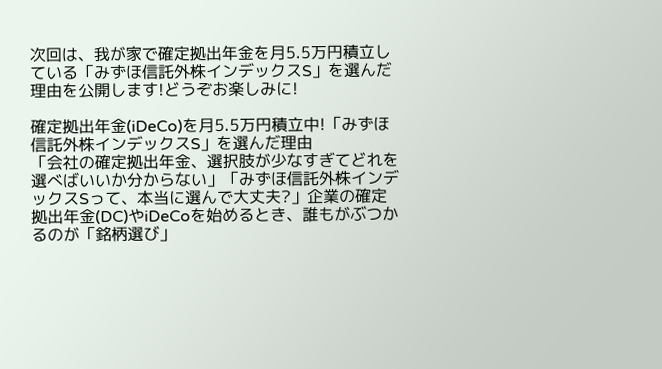次回は、我が家で確定拠出年金を月5.5万円積立している「みずほ信託外株インデックスS」を選んだ理由を公開します!どうぞお楽しみに!

確定拠出年金(iDeCo)を月5.5万円積立中!「みずほ信託外株インデックスS」を選んだ理由
「会社の確定拠出年金、選択肢が少なすぎてどれを選べばいいか分からない」「みずほ信託外株インデックスSって、本当に選んで大丈夫?」企業の確定拠出年金(DC)やiDeCoを始めるとき、誰もがぶつかるのが「銘柄選び」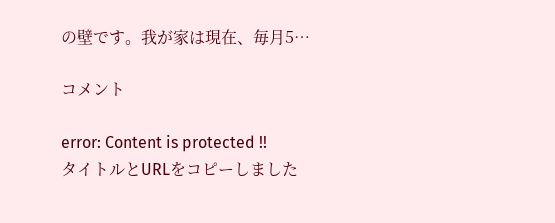の壁です。我が家は現在、毎月5…

コメント

error: Content is protected !!
タイトルとURLをコピーしました